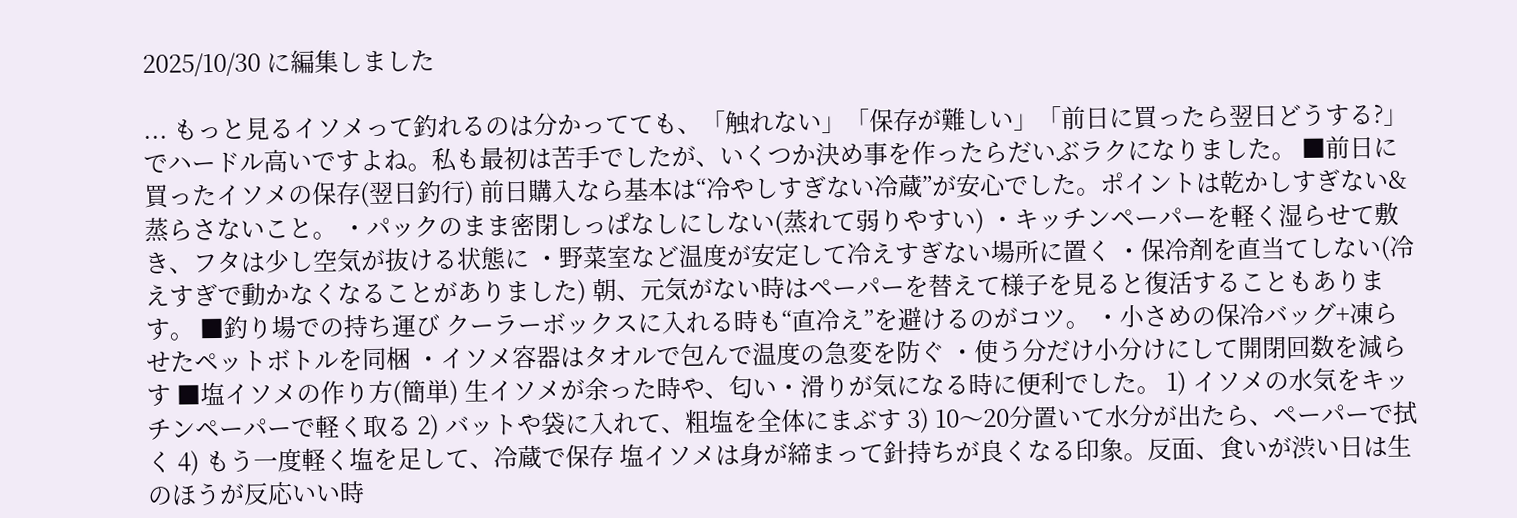2025/10/30 に編集しました

... もっと見るイソメって釣れるのは分かってても、「触れない」「保存が難しい」「前日に買ったら翌日どうする?」でハードル高いですよね。私も最初は苦手でしたが、いくつか決め事を作ったらだいぶラクになりました。 ■前日に買ったイソメの保存(翌日釣行) 前日購入なら基本は“冷やしすぎない冷蔵”が安心でした。ポイントは乾かしすぎない&蒸らさないこと。 ・パックのまま密閉しっぱなしにしない(蒸れて弱りやすい) ・キッチンペーパーを軽く湿らせて敷き、フタは少し空気が抜ける状態に ・野菜室など温度が安定して冷えすぎない場所に置く ・保冷剤を直当てしない(冷えすぎで動かなくなることがありました) 朝、元気がない時はペーパーを替えて様子を見ると復活することもあります。 ■釣り場での持ち運び クーラーボックスに入れる時も“直冷え”を避けるのがコツ。 ・小さめの保冷バッグ+凍らせたペットボトルを同梱 ・イソメ容器はタオルで包んで温度の急変を防ぐ ・使う分だけ小分けにして開閉回数を減らす ■塩イソメの作り方(簡単) 生イソメが余った時や、匂い・滑りが気になる時に便利でした。 1) イソメの水気をキッチンペーパーで軽く取る 2) バットや袋に入れて、粗塩を全体にまぶす 3) 10〜20分置いて水分が出たら、ペーパーで拭く 4) もう一度軽く塩を足して、冷蔵で保存 塩イソメは身が締まって針持ちが良くなる印象。反面、食いが渋い日は生のほうが反応いい時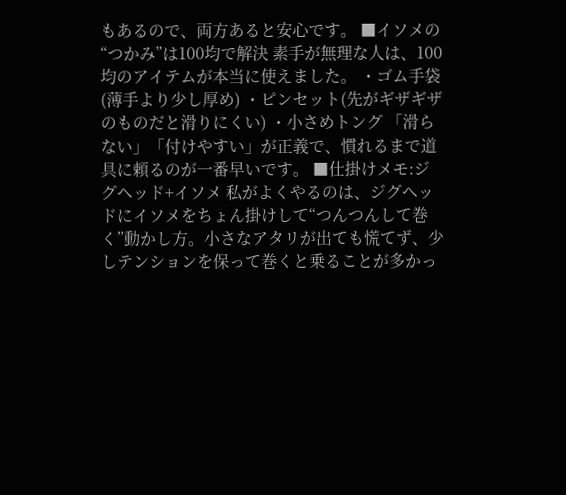もあるので、両方あると安心です。 ■イソメの“つかみ”は100均で解決 素手が無理な人は、100均のアイテムが本当に使えました。 ・ゴム手袋(薄手より少し厚め) ・ピンセット(先がギザギザのものだと滑りにくい) ・小さめトング 「滑らない」「付けやすい」が正義で、慣れるまで道具に頼るのが一番早いです。 ■仕掛けメモ:ジグヘッド+イソメ 私がよくやるのは、ジグヘッドにイソメをちょん掛けして“つんつんして巻く”動かし方。小さなアタリが出ても慌てず、少しテンションを保って巻くと乗ることが多かっ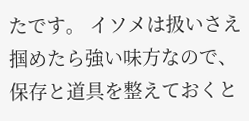たです。 イソメは扱いさえ掴めたら強い味方なので、保存と道具を整えておくと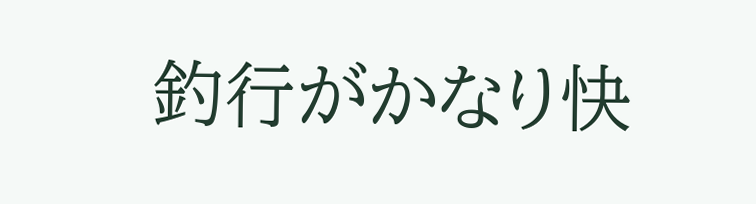釣行がかなり快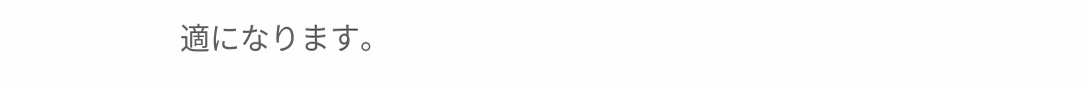適になります。